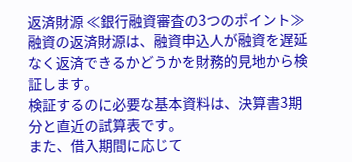返済財源 ≪銀行融資審査の3つのポイント≫
融資の返済財源は、融資申込人が融資を遅延なく返済できるかどうかを財務的見地から検証します。
検証するのに必要な基本資料は、決算書3期分と直近の試算表です。
また、借入期間に応じて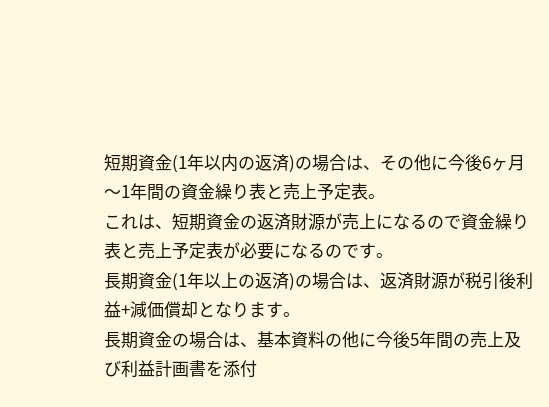短期資金(1年以内の返済)の場合は、その他に今後6ヶ月〜1年間の資金繰り表と売上予定表。
これは、短期資金の返済財源が売上になるので資金繰り表と売上予定表が必要になるのです。
長期資金(1年以上の返済)の場合は、返済財源が税引後利益+減価償却となります。
長期資金の場合は、基本資料の他に今後5年間の売上及び利益計画書を添付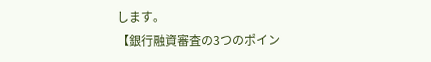します。
【銀行融資審査の3つのポイン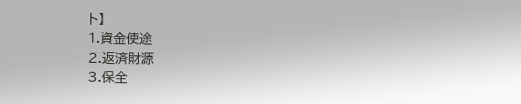ト】
1.資金使途
2.返済財源
3.保全